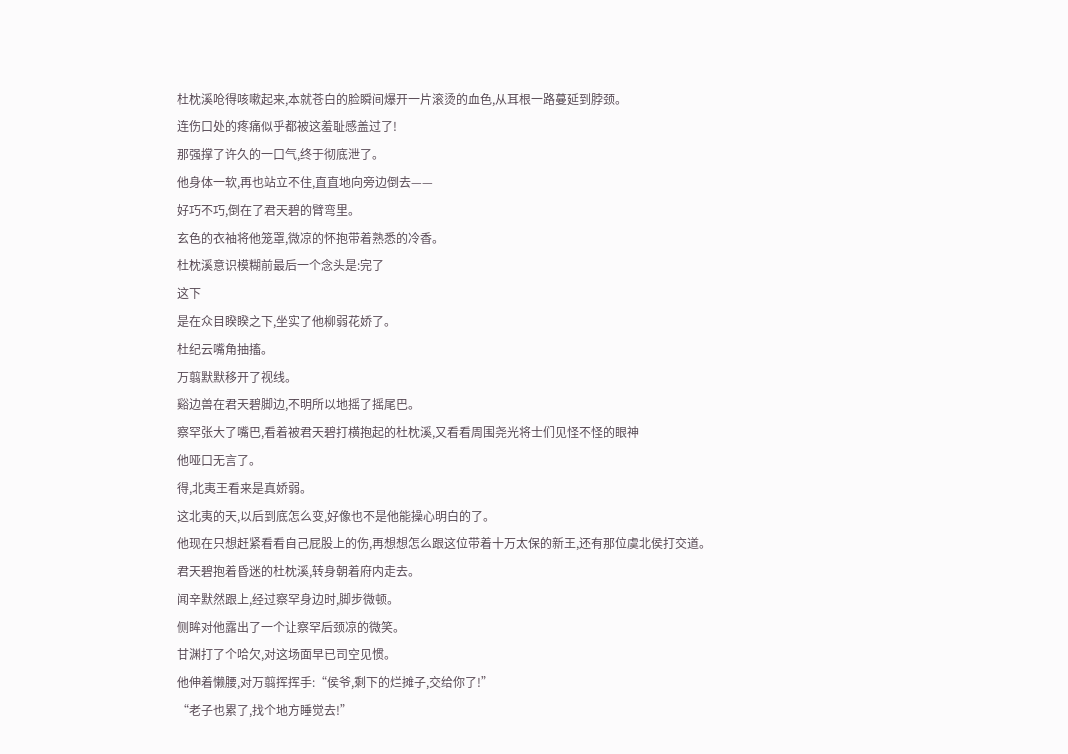杜枕溪呛得咳嗽起来,本就苍白的脸瞬间爆开一片滚烫的血色,从耳根一路蔓延到脖颈。
连伤口处的疼痛似乎都被这羞耻感盖过了!
那强撑了许久的一口气,终于彻底泄了。
他身体一软,再也站立不住,直直地向旁边倒去——
好巧不巧,倒在了君天碧的臂弯里。
玄色的衣袖将他笼罩,微凉的怀抱带着熟悉的冷香。
杜枕溪意识模糊前最后一个念头是:完了
这下
是在众目睽睽之下,坐实了他柳弱花娇了。
杜纪云嘴角抽搐。
万翦默默移开了视线。
谿边兽在君天碧脚边,不明所以地摇了摇尾巴。
察罕张大了嘴巴,看着被君天碧打横抱起的杜枕溪,又看看周围尧光将士们见怪不怪的眼神
他哑口无言了。
得,北夷王看来是真娇弱。
这北夷的天,以后到底怎么变,好像也不是他能操心明白的了。
他现在只想赶紧看看自己屁股上的伤,再想想怎么跟这位带着十万太保的新王,还有那位虞北侯打交道。
君天碧抱着昏迷的杜枕溪,转身朝着府内走去。
闻辛默然跟上,经过察罕身边时,脚步微顿。
侧眸对他露出了一个让察罕后颈凉的微笑。
甘渊打了个哈欠,对这场面早已司空见惯。
他伸着懒腰,对万翦挥挥手:“侯爷,剩下的烂摊子,交给你了!”
“老子也累了,找个地方睡觉去!”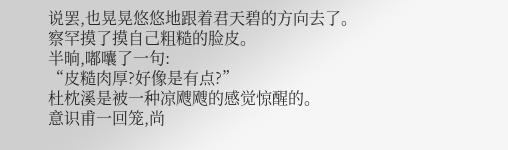说罢,也晃晃悠悠地跟着君天碧的方向去了。
察罕摸了摸自己粗糙的脸皮。
半晌,嘟囔了一句:
“皮糙肉厚?好像是有点?”
杜枕溪是被一种凉飕飕的感觉惊醒的。
意识甫一回笼,尚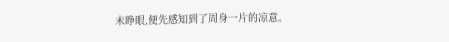未睁眼,便先感知到了周身一片的凉意。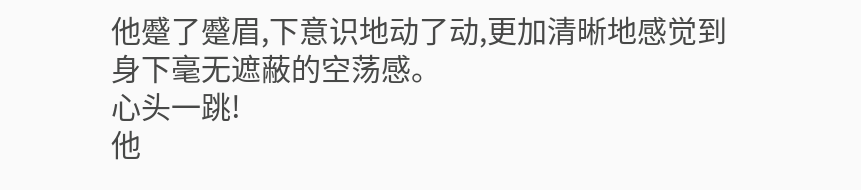他蹙了蹙眉,下意识地动了动,更加清晰地感觉到身下毫无遮蔽的空荡感。
心头一跳!
他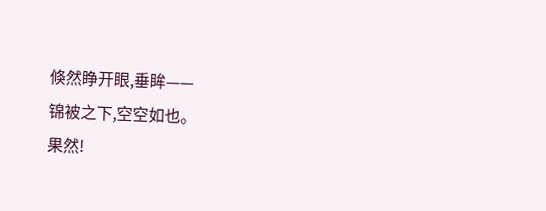倏然睁开眼,垂眸——
锦被之下,空空如也。
果然!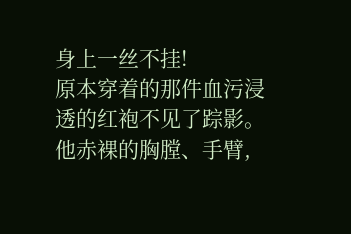身上一丝不挂!
原本穿着的那件血污浸透的红袍不见了踪影。
他赤裸的胸膛、手臂,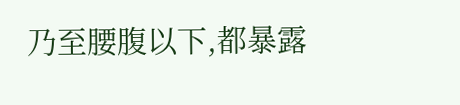乃至腰腹以下,都暴露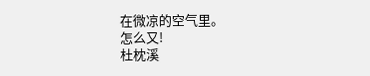在微凉的空气里。
怎么又!
杜枕溪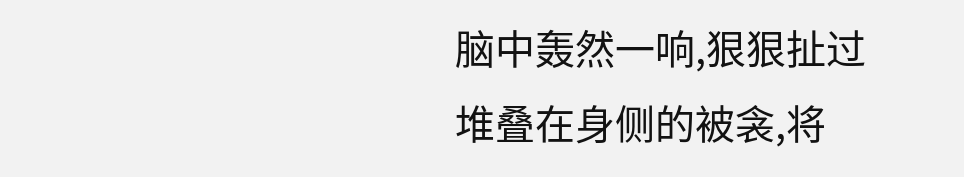脑中轰然一响,狠狠扯过堆叠在身侧的被衾,将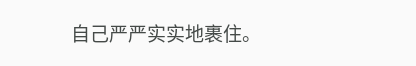自己严严实实地裹住。